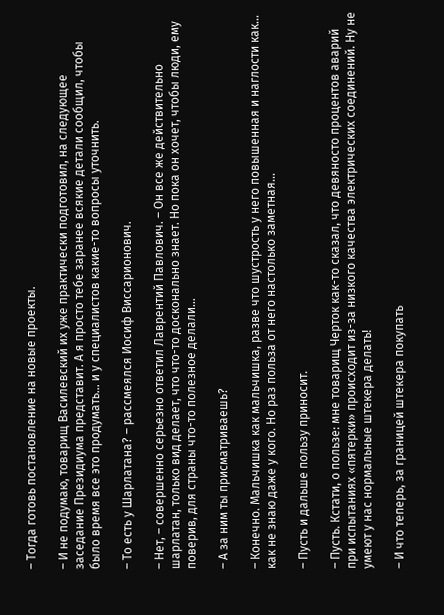– Тогда готовь постановление на новые проекты.

– И не подумаю, товарищ Василевский их уже практически подготовил, на следующее заседание Президиума представит. А я просто тебе заранее всякие детали сообщил, чтобы было время все это продумать… и у специалистов какие-то вопросы уточнить.

– То есть у Шарлатана? – рассмеялся Иосиф Виссарионович.

– Нет, – совершенно серьезно ответил Лаврентий Павлович. – Он все же действительно шарлатан, только вид делает, что что-то досконально знает. Но пока он хочет, чтобы люди, ему поверив, для страны что-то полезное делали…

– А за ним ты присматриваешь?

– Конечно. Мальчишка как мальчишка, разве что шустрость у него повышенная и наглости как… как не знаю даже у кого. Но раз польза от него настолько заметная…

– Пусть и дальше пользу приносит.

– Пусть. Кстати, о пользе: мне товарищ Черток как-то сказал, что девяносто процентов аварий при испытаниях «пятерки» происходит из-за низкого качества электрических соединений. Ну не умеют у нас нормальные штекера делать!

– И что теперь, за границей штекера покупать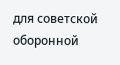для советской оборонной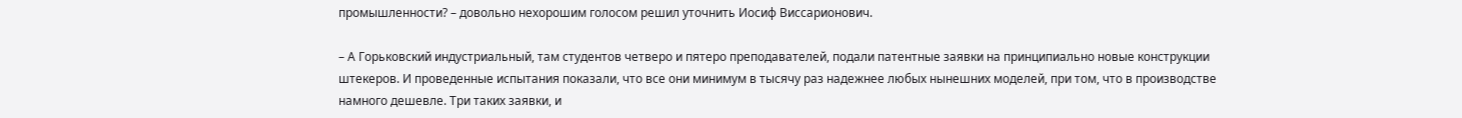промышленности? – довольно нехорошим голосом решил уточнить Иосиф Виссарионович.

– А Горьковский индустриальный, там студентов четверо и пятеро преподавателей, подали патентные заявки на принципиально новые конструкции штекеров. И проведенные испытания показали, что все они минимум в тысячу раз надежнее любых нынешних моделей, при том, что в производстве намного дешевле. Три таких заявки, и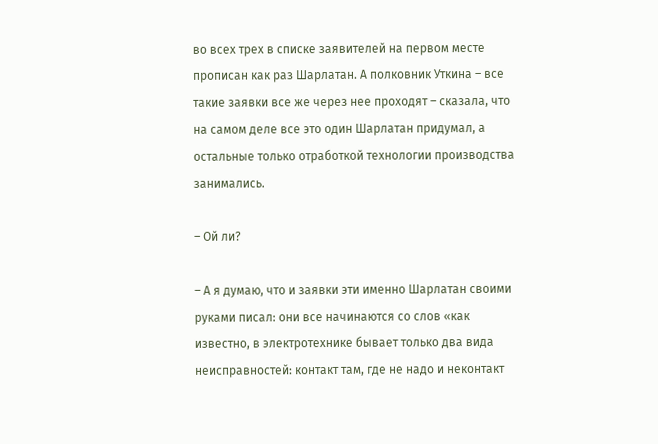во всех трех в списке заявителей на первом месте прописан как раз Шарлатан. А полковник Уткина – все такие заявки все же через нее проходят – сказала, что на самом деле все это один Шарлатан придумал, а остальные только отработкой технологии производства занимались.

– Ой ли?

– А я думаю, что и заявки эти именно Шарлатан своими руками писал: они все начинаются со слов «как известно, в электротехнике бывает только два вида неисправностей: контакт там, где не надо и неконтакт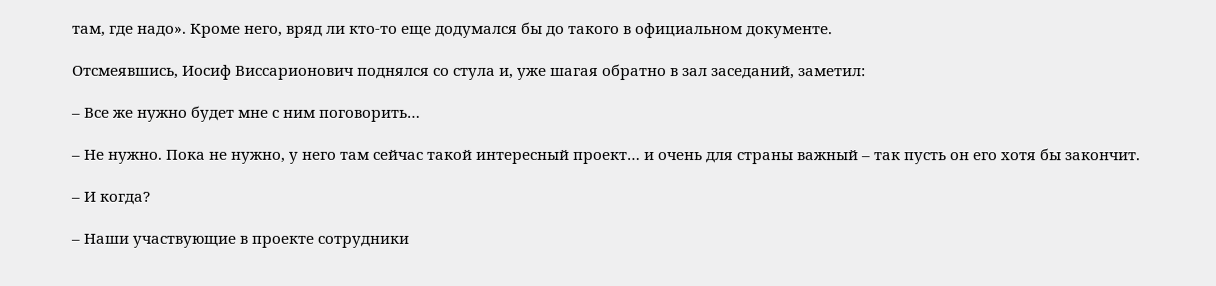там, где надо». Кроме него, вряд ли кто-то еще додумался бы до такого в официальном документе.

Отсмеявшись, Иосиф Виссарионович поднялся со стула и, уже шагая обратно в зал заседаний, заметил:

– Все же нужно будет мне с ним поговорить…

– Не нужно. Пока не нужно, у него там сейчас такой интересный проект… и очень для страны важный – так пусть он его хотя бы закончит.

– И когда?

– Наши участвующие в проекте сотрудники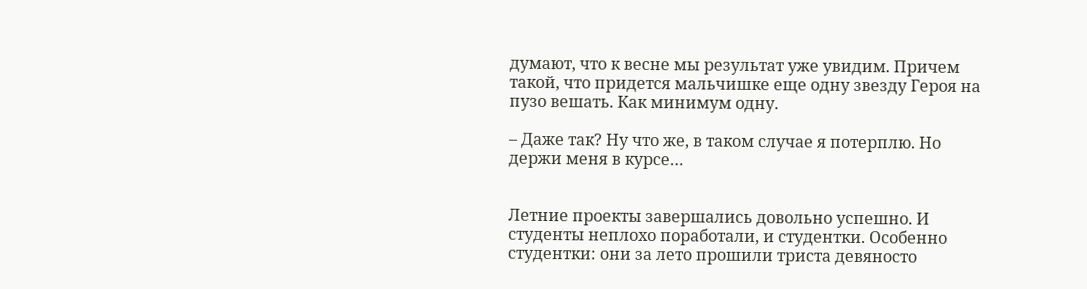думают, что к весне мы результат уже увидим. Причем такой, что придется мальчишке еще одну звезду Героя на пузо вешать. Как минимум одну.

– Даже так? Ну что же, в таком случае я потерплю. Но держи меня в курсе…


Летние проекты завершались довольно успешно. И студенты неплохо поработали, и студентки. Особенно студентки: они за лето прошили триста девяносто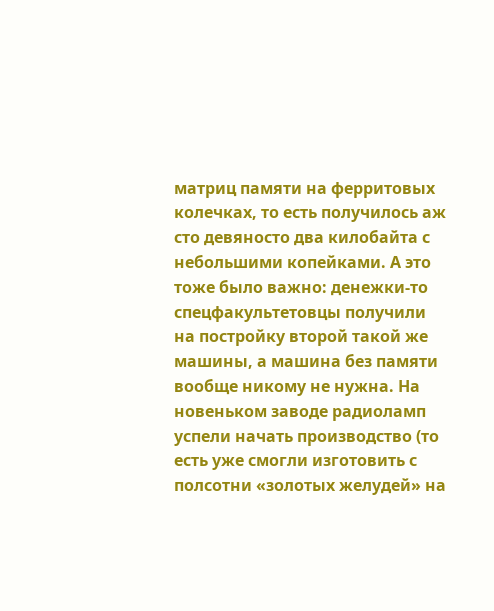матриц памяти на ферритовых колечках, то есть получилось аж сто девяносто два килобайта с небольшими копейками. А это тоже было важно: денежки-то спецфакультетовцы получили на постройку второй такой же машины, а машина без памяти вообще никому не нужна. На новеньком заводе радиоламп успели начать производство (то есть уже смогли изготовить с полсотни «золотых желудей» на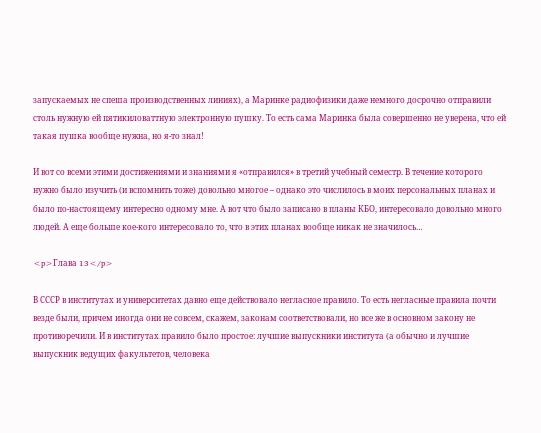запускаемых не спеша производственных линиях), а Маринке радиофизики даже немного досрочно отправили столь нужную ей пятикиловаттную электронную пушку. То есть сама Маринка была совершенно не уверена, что ей такая пушка вообще нужна, но я-то знал!

И вот со всеми этими достижениями и знаниями я «отправился» в третий учебный семестр. В течение которого нужно было изучить (и вспомнить тоже) довольно многое – однако это числилось в моих персональных планах и было по-настоящему интересно одному мне. А вот что было записано в планы КБО, интересовало довольно много людей. А еще больше кое-кого интересовало то, что в этих планах вообще никак не значилось…

<p>Глава 13</p>

В СССР в институтах и университетах давно еще действовало негласное правило. То есть негласные правила почти везде были, причем иногда они не совсем, скажем, законам соответствовали, но все же в основном закону не противоречили. И в институтах правило было простое: лучшие выпускники института (а обычно и лучшие выпускник ведущих факультетов, человека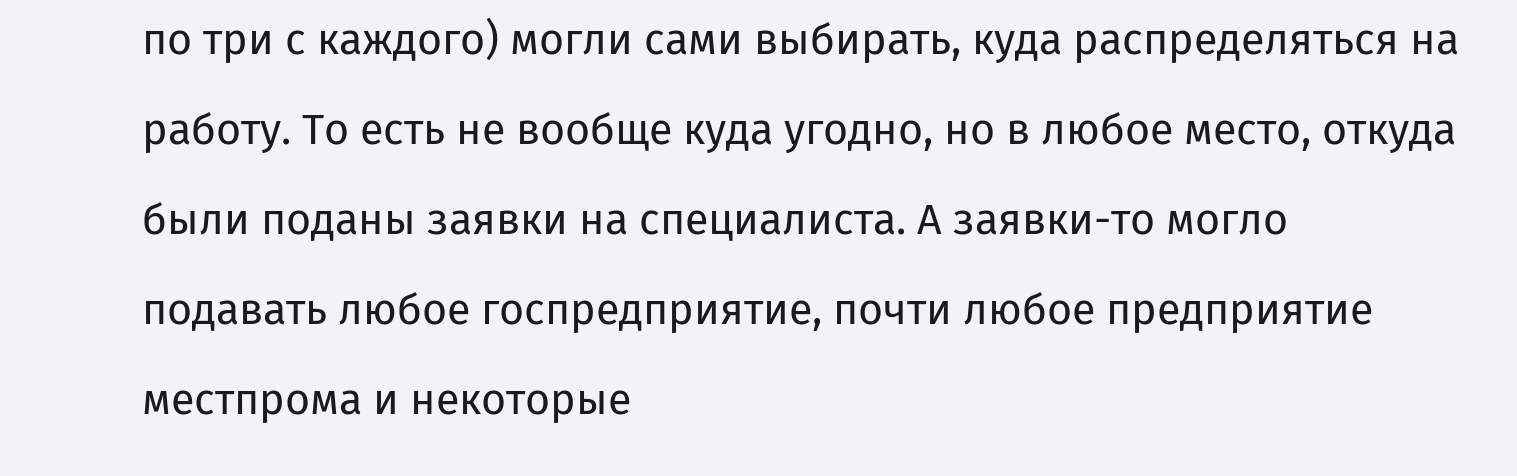по три с каждого) могли сами выбирать, куда распределяться на работу. То есть не вообще куда угодно, но в любое место, откуда были поданы заявки на специалиста. А заявки-то могло подавать любое госпредприятие, почти любое предприятие местпрома и некоторые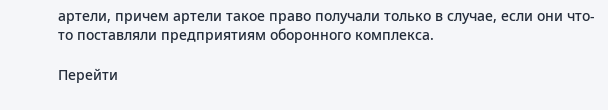артели, причем артели такое право получали только в случае, если они что-то поставляли предприятиям оборонного комплекса.

Перейти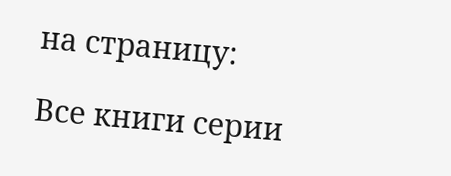на страницу:

Все книги серии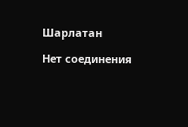Шарлатан

Нет соединения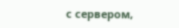с сервером,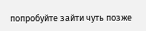попробуйте зайти чуть позже